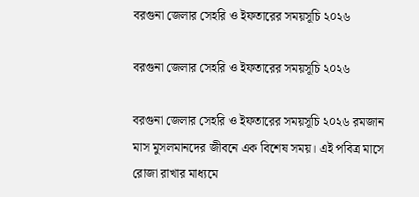বরগুনা জেলার সেহরি ও ইফতারের সময়সূচি ২০২৬

বরগুনা জেলার সেহরি ও ইফতারের সময়সূচি ২০২৬

বরগুনা জেলার সেহরি ও ইফতারের সময়সূচি ২০২৬ রমজান মাস মুসলমানদের জীবনে এক বিশেষ সময়। এই পবিত্র মাসে রোজা রাখার মাধ্যমে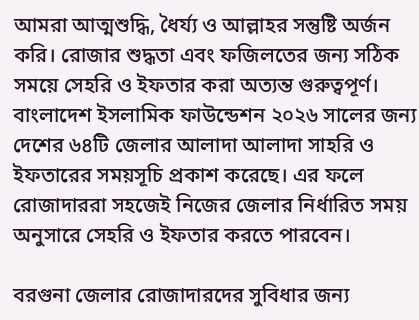আমরা আত্মশুদ্ধি, ধৈর্য্য ও আল্লাহর সন্তুষ্টি অর্জন করি। রোজার শুদ্ধতা এবং ফজিলতের জন্য সঠিক সময়ে সেহরি ও ইফতার করা অত্যন্ত গুরুত্বপূর্ণ। বাংলাদেশ ইসলামিক ফাউন্ডেশন ২০২৬ সালের জন্য দেশের ৬৪টি জেলার আলাদা আলাদা সাহরি ও ইফতারের সময়সূচি প্রকাশ করেছে। এর ফলে রোজাদাররা সহজেই নিজের জেলার নির্ধারিত সময় অনুসারে সেহরি ও ইফতার করতে পারবেন।

বরগুনা জেলার রোজাদারদের সুবিধার জন্য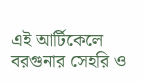এই আর্টিকেলে বরগুনার সেহরি ও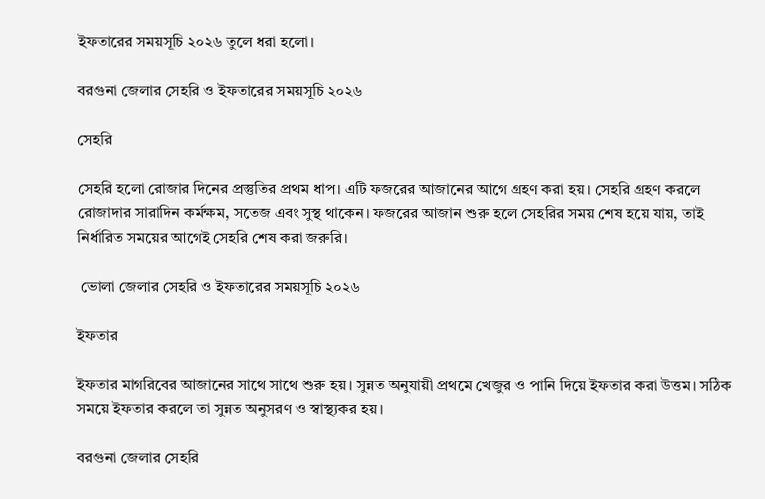ইফতারের সময়সূচি ২০২৬ তুলে ধরা হলো।

বরগুনা জেলার সেহরি ও ইফতারের সময়সূচি ২০২৬

সেহরি

সেহরি হলো রোজার দিনের প্রস্তুতির প্রথম ধাপ। এটি ফজরের আজানের আগে গ্রহণ করা হয়। সেহরি গ্রহণ করলে রোজাদার সারাদিন কর্মক্ষম, সতেজ এবং সুস্থ থাকেন। ফজরের আজান শুরু হলে সেহরির সময় শেষ হয়ে যায়, তাই নির্ধারিত সময়ের আগেই সেহরি শেষ করা জরুরি।

 ভোলা জেলার সেহরি ও ইফতারের সময়সূচি ২০২৬

ইফতার

ইফতার মাগরিবের আজানের সাথে সাথে শুরু হয়। সুন্নত অনুযায়ী প্রথমে খেজুর ও পানি দিয়ে ইফতার করা উত্তম। সঠিক সময়ে ইফতার করলে তা সুন্নত অনুসরণ ও স্বাস্থ্যকর হয়।

বরগুনা জেলার সেহরি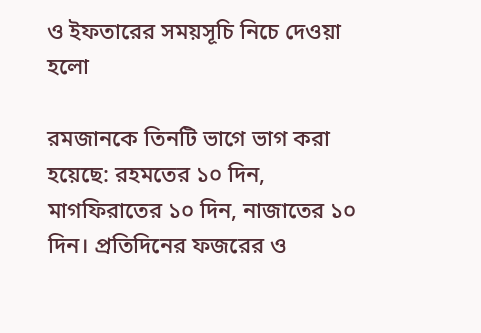ও ইফতারের সময়সূচি নিচে দেওয়া হলো

রমজানকে তিনটি ভাগে ভাগ করা হয়েছে: রহমতের ১০ দিন, মাগফিরাতের ১০ দিন, নাজাতের ১০ দিন। প্রতিদিনের ফজরের ও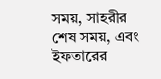সময়, সাহরীর শেষ সময়, এবং ইফতারের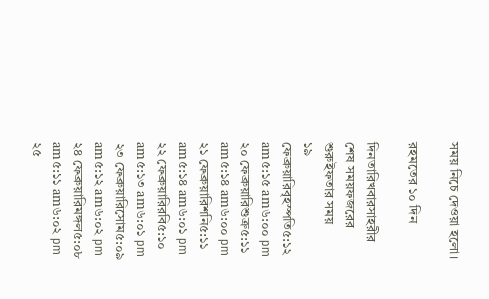সময় নিচে দেওয়া হলো।

রহমতের ১০ দিন

দিনতারিখবারসাহরীর শেষ সময়ফজরের শুরুইফতার সময়
১৯ ফেব্রুয়ারিবৃহস্পতি৫:১২ am৫:১৫ am৬:০০ pm
২০ ফেব্রুয়ারিশুক্র৫:১১ am৫:১৪ am৬:০০ pm
২১ ফেব্রুয়ারিশনি৫:১১ am৫:১৪ am৬:০১ pm
২২ ফেব্রুয়ারিরবি৫:১০ am৫:১৩ am৬:০১ pm
২৩ ফেব্রুয়ারিসোম৫:০৯ am৫:১২ am৬:০২ pm
২৪ ফেব্রুয়ারিমঙ্গল৫:০৮ am৫:১১ am৬:০২ pm
২৫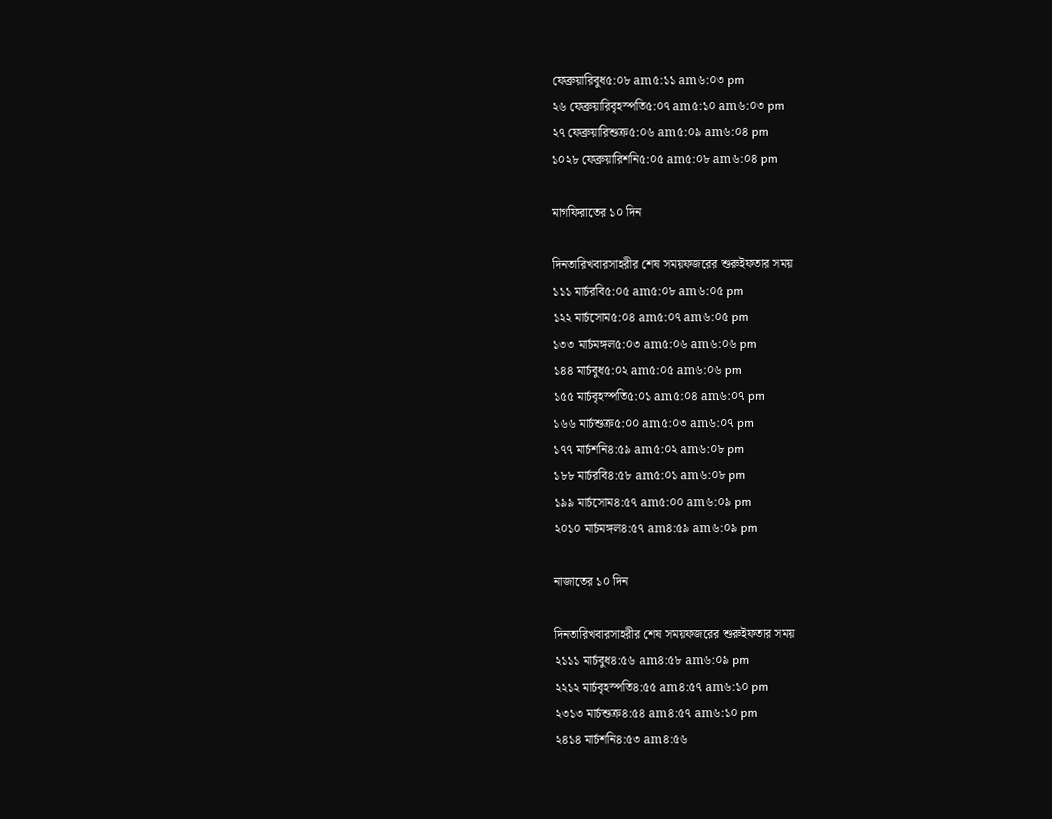ফেব্রুয়ারিবুধ৫:০৮ am৫:১১ am৬:০৩ pm
২৬ ফেব্রুয়ারিবৃহস্পতি৫:০৭ am৫:১০ am৬:০৩ pm
২৭ ফেব্রুয়ারিশুক্র৫:০৬ am৫:০৯ am৬:০৪ pm
১০২৮ ফেব্রুয়ারিশনি৫:০৫ am৫:০৮ am৬:০৪ pm

মাগফিরাতের ১০ দিন

দিনতারিখবারসাহরীর শেষ সময়ফজরের শুরুইফতার সময়
১১১ মার্চরবি৫:০৫ am৫:০৮ am৬:০৫ pm
১২২ মার্চসোম৫:০৪ am৫:০৭ am৬:০৫ pm
১৩৩ মার্চমঙ্গল৫:০৩ am৫:০৬ am৬:০৬ pm
১৪৪ মার্চবুধ৫:০২ am৫:০৫ am৬:০৬ pm
১৫৫ মার্চবৃহস্পতি৫:০১ am৫:০৪ am৬:০৭ pm
১৬৬ মার্চশুক্র৫:০০ am৫:০৩ am৬:০৭ pm
১৭৭ মার্চশনি৪:৫৯ am৫:০২ am৬:০৮ pm
১৮৮ মার্চরবি৪:৫৮ am৫:০১ am৬:০৮ pm
১৯৯ মার্চসোম৪:৫৭ am৫:০০ am৬:০৯ pm
২০১০ মার্চমঙ্গল৪:৫৭ am৪:৫৯ am৬:০৯ pm

নাজাতের ১০ দিন

দিনতারিখবারসাহরীর শেষ সময়ফজরের শুরুইফতার সময়
২১১১ মার্চবুধ৪:৫৬ am৪:৫৮ am৬:০৯ pm
২২১২ মার্চবৃহস্পতি৪:৫৫ am৪:৫৭ am৬:১০ pm
২৩১৩ মার্চশুক্র৪:৫৪ am৪:৫৭ am৬:১০ pm
২৪১৪ মার্চশনি৪:৫৩ am৪:৫৬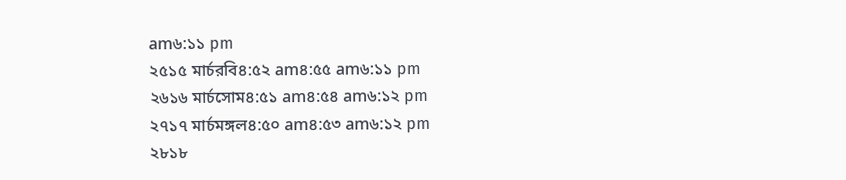am৬:১১ pm
২৫১৫ মার্চরবি৪:৫২ am৪:৫৫ am৬:১১ pm
২৬১৬ মার্চসোম৪:৫১ am৪:৫৪ am৬:১২ pm
২৭১৭ মার্চমঙ্গল৪:৫০ am৪:৫৩ am৬:১২ pm
২৮১৮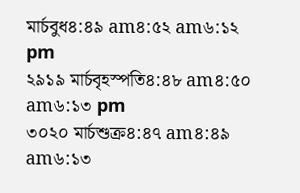মার্চবুধ৪:৪৯ am৪:৫২ am৬:১২ pm
২৯১৯ মার্চবৃহস্পতি৪:৪৮ am৪:৫০ am৬:১৩ pm
৩০২০ মার্চশুক্র৪:৪৭ am৪:৪৯ am৬:১৩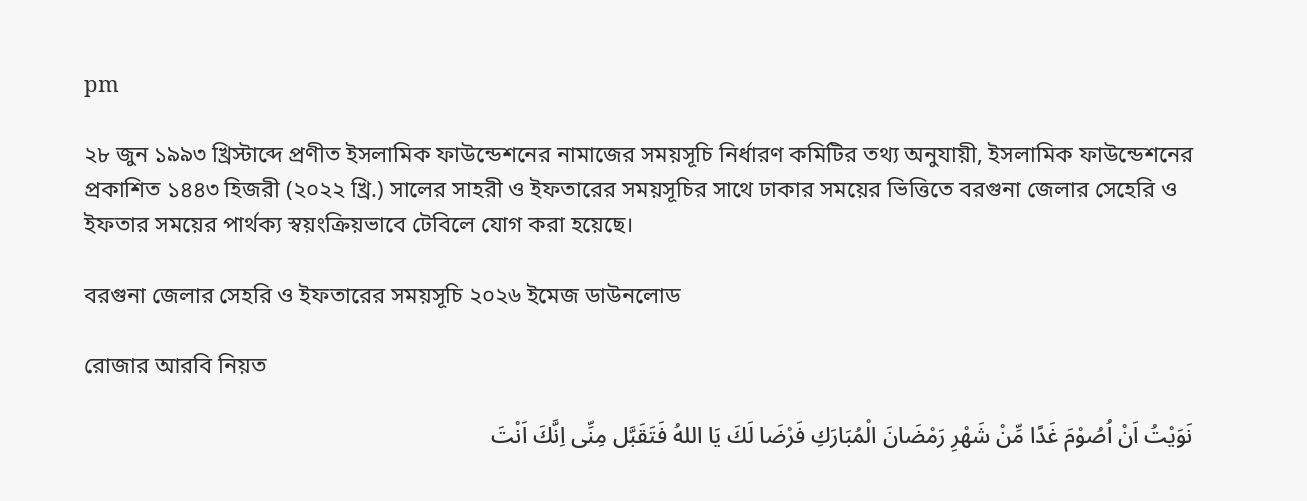pm

২৮ জুন ১৯৯৩ খ্রিস্টাব্দে প্রণীত ইসলামিক ফাউন্ডেশনের নামাজের সময়সূচি নির্ধারণ কমিটির তথ্য অনুযায়ী, ইসলামিক ফাউন্ডেশনের প্রকাশিত ১৪৪৩ হিজরী (২০২২ খ্রি.) সালের সাহরী ও ইফতারের সময়সূচির সাথে ঢাকার সময়ের ভিত্তিতে বরগুনা জেলার সেহেরি ও ইফতার সময়ের পার্থক্য স্বয়ংক্রিয়ভাবে টেবিলে যোগ করা হয়েছে।

বরগুনা জেলার সেহরি ও ইফতারের সময়সূচি ২০২৬ ইমেজ ডাউনলোড

রোজার আরবি নিয়ত

نَوَيْتُ اَنْ اُصُوْمَ غَدًا مِّنْ شَهْرِ رَمْضَانَ الْمُبَارَكِ فَرْضَا لَكَ يَا اللهُ فَتَقَبَّل مِنِّى اِنَّكَ اَنْتَ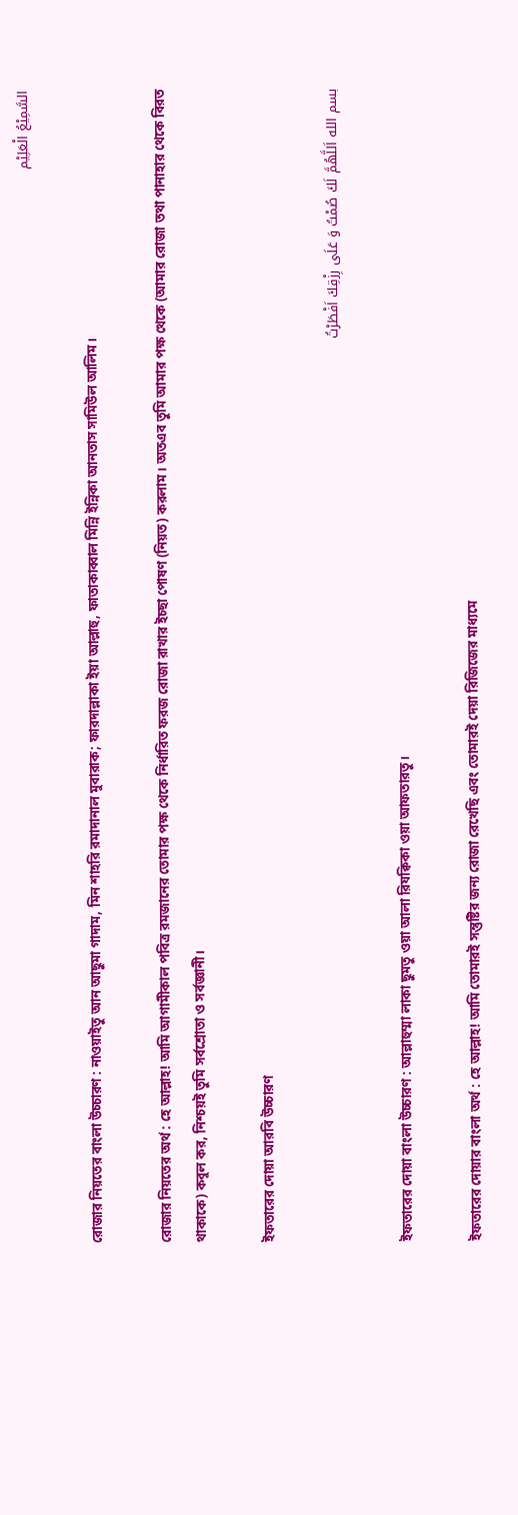السَّمِيْعُ الْعَلِيْم

রোজার নিয়তের বাংলা উচ্চারণ : নাওয়াইতু আন আছুমা গাদাম, মিন শাহরি রমাদানাল মুবারাক; ফারদাল্লাকা ইয়া আল্লাহু, ফাতাকাব্বাল মিন্নি ইন্নিকা আনতাস সামিউল আলিম।

রোজার নিয়তের অর্থ : হে আল্লাহ! আমি আগামীকাল পবিত্র রমজানের তোমার পক্ষ থেকে নির্ধারিত ফরজ রোজা রাখার ইচ্ছা পোষণ (নিয়ত) করলাম। অতএব তুমি আমার পক্ষ থেকে (আমার রোজা তথা পানাহার থেকে বিরত থাকাকে) কবুল কর, নিশ্চয়ই তুমি সর্বশ্রোতা ও সর্বজ্ঞানী।

ইফতারের দোয়া আরবি উচ্চারণ

بسم الله اَللَّهُمَّ لَكَ صُمْتُ وَ عَلَى رِزْقِكَ اَفْطَرْتُ

ইফতারের দোয়া বাংলা উচ্চারণ : আল্লাহুম্মা লাকা ছুমতু ওয়া আলা রিযক্বিকা ওয়া আফতারতু।

ইফতারের দোয়ার বাংলা অর্থ : হে আল্লাহ! আমি তোমারই সন্তুষ্টির জন্য রোজা রেখেছি এবং তোমারই দেয়া রিজিজের মাধ্যমে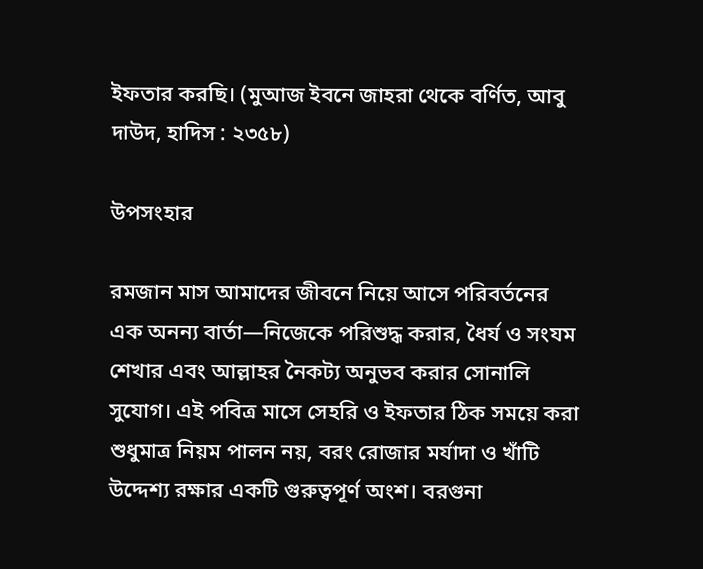ইফতার করছি। (মুআজ ইবনে জাহরা থেকে বর্ণিত, আবু দাউদ, হাদিস : ২৩৫৮)

উপসংহার

রমজান মাস আমাদের জীবনে নিয়ে আসে পরিবর্তনের এক অনন্য বার্তা—নিজেকে পরিশুদ্ধ করার, ধৈর্য ও সংযম শেখার এবং আল্লাহর নৈকট্য অনুভব করার সোনালি সুযোগ। এই পবিত্র মাসে সেহরি ও ইফতার ঠিক সময়ে করা শুধুমাত্র নিয়ম পালন নয়, বরং রোজার মর্যাদা ও খাঁটি উদ্দেশ্য রক্ষার একটি গুরুত্বপূর্ণ অংশ। বরগুনা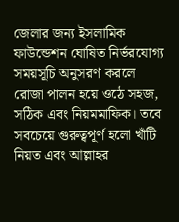জেলার জন্য ইসলামিক ফাউন্ডেশন ঘোষিত নির্ভরযোগ্য সময়সূচি অনুসরণ করলে রোজা পালন হয়ে ওঠে সহজ, সঠিক এবং নিয়মমাফিক। তবে সবচেয়ে গুরুত্বপূর্ণ হলো খাঁটি নিয়ত এবং আল্লাহর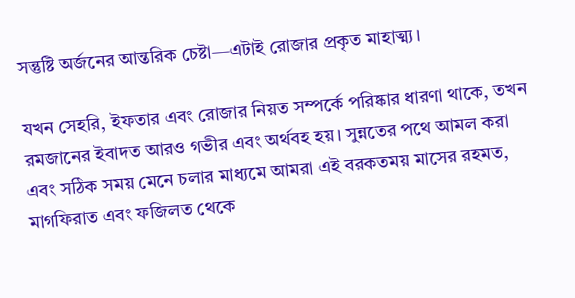সন্তুষ্টি অর্জনের আন্তরিক চেষ্টা—এটাই রোজার প্রকৃত মাহাত্ম্য।

যখন সেহরি, ইফতার এবং রোজার নিয়ত সম্পর্কে পরিষ্কার ধারণা থাকে, তখন রমজানের ইবাদত আরও গভীর এবং অর্থবহ হয়। সুন্নতের পথে আমল করা এবং সঠিক সময় মেনে চলার মাধ্যমে আমরা এই বরকতময় মাসের রহমত, মাগফিরাত এবং ফজিলত থেকে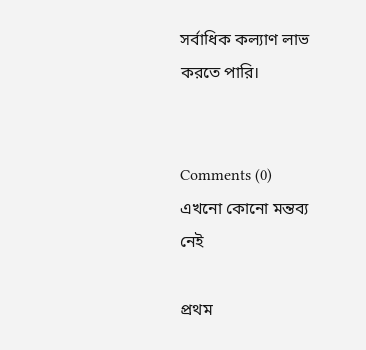সর্বাধিক কল্যাণ লাভ করতে পারি।


Comments (0)
এখনো কোনো মন্তব্য নেই

প্রথম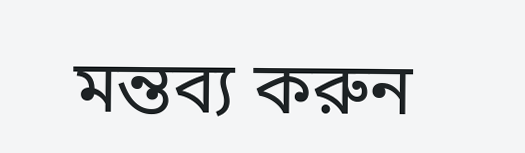মন্তব্য করুন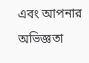এবং আপনার অভিজ্ঞতা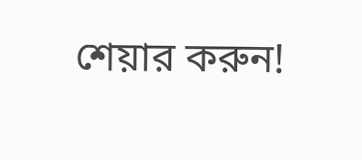শেয়ার করুন!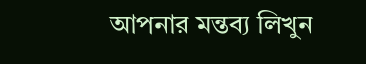আপনার মন্তব্য লিখুন